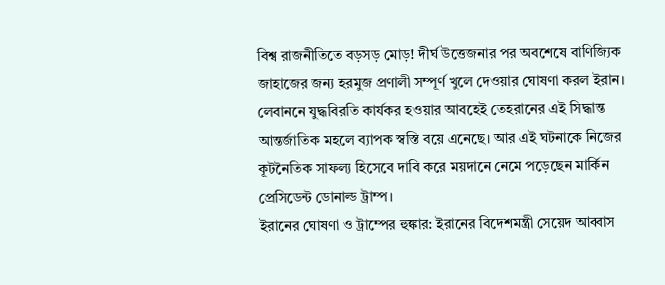বিশ্ব রাজনীতিতে বড়সড় মোড়! দীর্ঘ উত্তেজনার পর অবশেষে বাণিজ্যিক জাহাজের জন্য হরমুজ প্রণালী সম্পূর্ণ খুলে দেওয়ার ঘোষণা করল ইরান। লেবাননে যুদ্ধবিরতি কার্যকর হওয়ার আবহেই তেহরানের এই সিদ্ধান্ত আন্তর্জাতিক মহলে ব্যাপক স্বস্তি বয়ে এনেছে। আর এই ঘটনাকে নিজের কূটনৈতিক সাফল্য হিসেবে দাবি করে ময়দানে নেমে পড়েছেন মার্কিন প্রেসিডেন্ট ডোনাল্ড ট্রাম্প।
ইরানের ঘোষণা ও ট্রাম্পের হুঙ্কার: ইরানের বিদেশমন্ত্রী সেয়েদ আব্বাস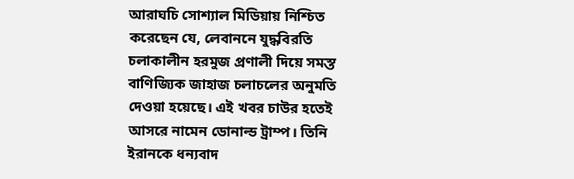আরাঘচি সোশ্যাল মিডিয়ায় নিশ্চিত করেছেন যে, লেবাননে যুদ্ধবিরতি চলাকালীন হরমুজ প্রণালী দিয়ে সমস্ত বাণিজ্যিক জাহাজ চলাচলের অনুমতি দেওয়া হয়েছে। এই খবর চাউর হতেই আসরে নামেন ডোনাল্ড ট্রাম্প। তিনি ইরানকে ধন্যবাদ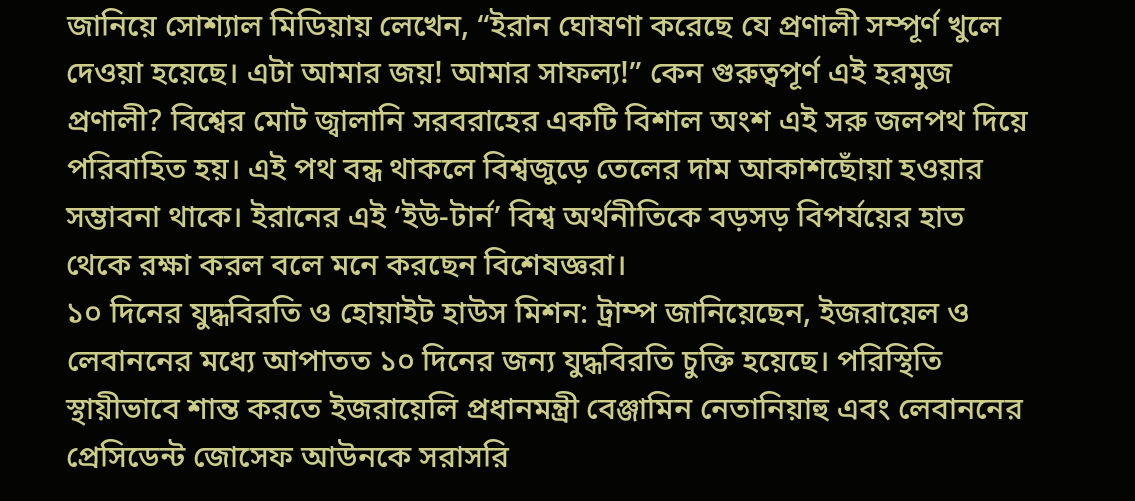জানিয়ে সোশ্যাল মিডিয়ায় লেখেন, “ইরান ঘোষণা করেছে যে প্রণালী সম্পূর্ণ খুলে দেওয়া হয়েছে। এটা আমার জয়! আমার সাফল্য!” কেন গুরুত্বপূর্ণ এই হরমুজ প্রণালী? বিশ্বের মোট জ্বালানি সরবরাহের একটি বিশাল অংশ এই সরু জলপথ দিয়ে পরিবাহিত হয়। এই পথ বন্ধ থাকলে বিশ্বজুড়ে তেলের দাম আকাশছোঁয়া হওয়ার সম্ভাবনা থাকে। ইরানের এই ‘ইউ-টার্ন’ বিশ্ব অর্থনীতিকে বড়সড় বিপর্যয়ের হাত থেকে রক্ষা করল বলে মনে করছেন বিশেষজ্ঞরা।
১০ দিনের যুদ্ধবিরতি ও হোয়াইট হাউস মিশন: ট্রাম্প জানিয়েছেন, ইজরায়েল ও লেবাননের মধ্যে আপাতত ১০ দিনের জন্য যুদ্ধবিরতি চুক্তি হয়েছে। পরিস্থিতি স্থায়ীভাবে শান্ত করতে ইজরায়েলি প্রধানমন্ত্রী বেঞ্জামিন নেতানিয়াহু এবং লেবাননের প্রেসিডেন্ট জোসেফ আউনকে সরাসরি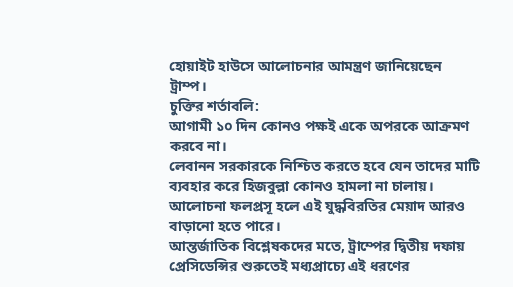হোয়াইট হাউসে আলোচনার আমন্ত্রণ জানিয়েছেন ট্রাম্প।
চুক্তির শর্তাবলি:
আগামী ১০ দিন কোনও পক্ষই একে অপরকে আক্রমণ করবে না।
লেবানন সরকারকে নিশ্চিত করতে হবে যেন তাদের মাটি ব্যবহার করে হিজবুল্লা কোনও হামলা না চালায়।
আলোচনা ফলপ্রসূ হলে এই যুদ্ধবিরতির মেয়াদ আরও বাড়ানো হতে পারে।
আন্তর্জাতিক বিশ্লেষকদের মতে, ট্রাম্পের দ্বিতীয় দফায় প্রেসিডেন্সির শুরুতেই মধ্যপ্রাচ্যে এই ধরণের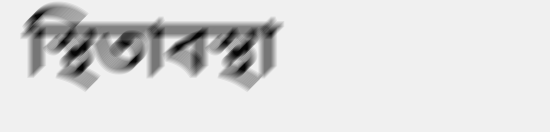স্থিতাবস্থা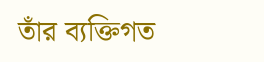তাঁর ব্যক্তিগত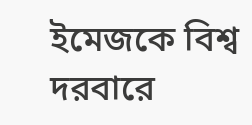ইমেজকে বিশ্ব দরবারে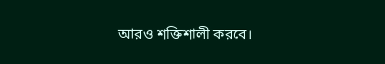আরও শক্তিশালী করবে।